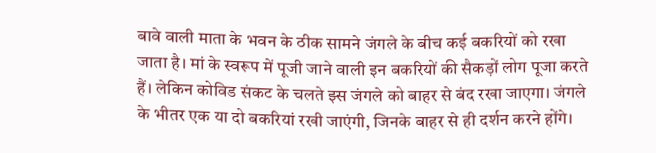बावे वाली माता के भवन के ठीक सामने जंगले के बीच कई बकरियों को रखा जाता है। मां के स्वरूप में पूजी जाने वाली इन बकरियों की सैकड़ों लोग पूजा करते हैं। लेकिन कोविड संकट के चलते झ्स जंगले को बाहर से बंद रखा जाएगा। जंगले के भीतर एक या दो बकरियां रखी जाएंगी, जिनके बाहर से ही दर्शन करने होंगे।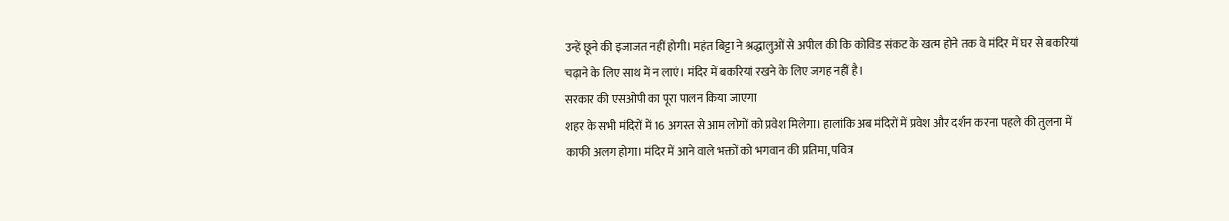उन्हें छूने की इजाजत नहीं होगी। महंत बिट्टा ने श्रद्धालुओं से अपील की कि कोविड संकट के खत्म होने तक वे मंदिर में घर से बकरियां चढ़ाने के लिए साथ में न लाएं। मंदिर में बकरियां रखने के लिए जगह नहीं है।
सरकार की एसओपी का पूरा पालन किया जाएगा
शहर के सभी मंदिरों में 16 अगस्त से आम लोगों को प्रवेश मिलेगा। हालांकि अब मंदिरों में प्रवेश और दर्शन करना पहले की तुलना में काफी अलग होगा। मंदिर में आने वाले भक्तों को भगवान की प्रतिमा, पवित्र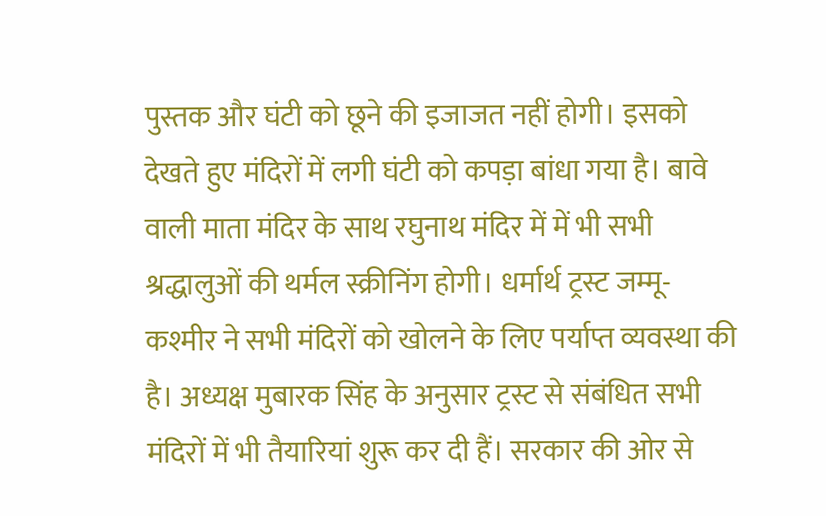पुस्तक और घंटी को छूने की इजाजत नहीं होगी। इसको देखते हुए मंदिरों में लगी घंटी को कपड़ा बांधा गया है। बावे वाली माता मंदिर के साथ रघुनाथ मंदिर में में भी सभी श्रद्धालुओं की थर्मल स्क्रीनिंग होगी। धर्मार्थ ट्रस्ट जम्मू-कश्मीर ने सभी मंदिरों को खोलने के लिए पर्याप्त व्यवस्था की है। अध्यक्ष मुबारक सिंह के अनुसार ट्रस्ट से संबंधित सभी मंदिरों में भी तैयारियां शुरू कर दी हैं। सरकार की ओर से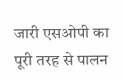जारी एसओपी का पूरी तरह से पालन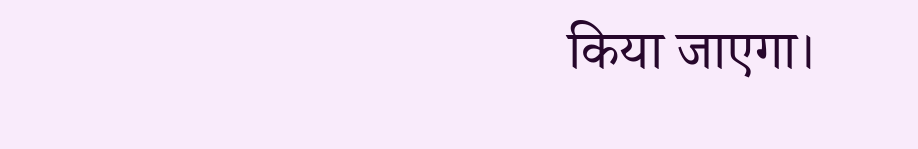किया जाएगा।